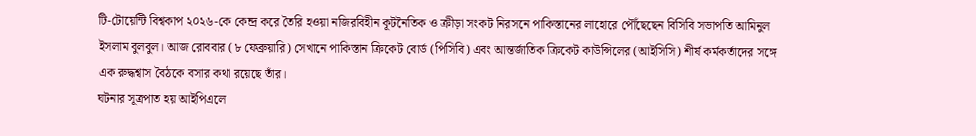টি-টোয়েন্টি বিশ্বকাপ ২০২৬-কে কেন্দ্র করে তৈরি হওয়া নজিরবিহীন কূটনৈতিক ও ক্রীড়া সংকট নিরসনে পাকিস্তানের লাহোরে পৌঁছেছেন বিসিবি সভাপতি আমিনুল ইসলাম বুলবুল। আজ রোববার (৮ ফেব্রুয়ারি) সেখানে পাকিস্তান ক্রিকেট বোর্ড (পিসিবি) এবং আন্তর্জাতিক ক্রিকেট কাউন্সিলের (আইসিসি) শীর্ষ কর্মকর্তাদের সঙ্গে এক রুদ্ধশ্বাস বৈঠকে বসার কথা রয়েছে তাঁর।
ঘটনার সূত্রপাত হয় আইপিএলে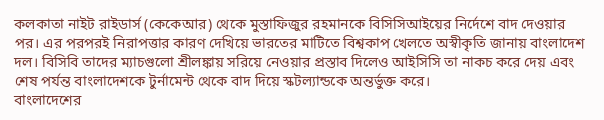কলকাতা নাইট রাইডার্স (কেকেআর) থেকে মুস্তাফিজুর রহমানকে বিসিসিআইয়ের নির্দেশে বাদ দেওয়ার পর। এর পরপরই নিরাপত্তার কারণ দেখিয়ে ভারতের মাটিতে বিশ্বকাপ খেলতে অস্বীকৃতি জানায় বাংলাদেশ দল। বিসিবি তাদের ম্যাচগুলো শ্রীলঙ্কায় সরিয়ে নেওয়ার প্রস্তাব দিলেও আইসিসি তা নাকচ করে দেয় এবং শেষ পর্যন্ত বাংলাদেশকে টুর্নামেন্ট থেকে বাদ দিয়ে স্কটল্যান্ডকে অন্তর্ভুক্ত করে।
বাংলাদেশের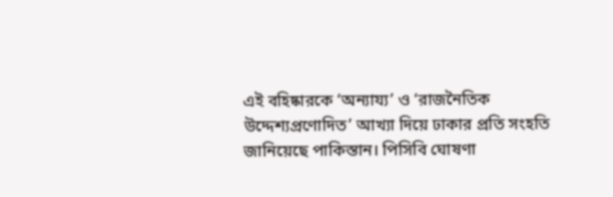এই বহিষ্কারকে ‘অন্যায্য’ ও ‘রাজনৈতিক উদ্দেশ্যপ্রণোদিত’ আখ্যা দিয়ে ঢাকার প্রতি সংহতি জানিয়েছে পাকিস্তান। পিসিবি ঘোষণা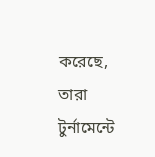করেছে, তারা টুর্নামেন্টে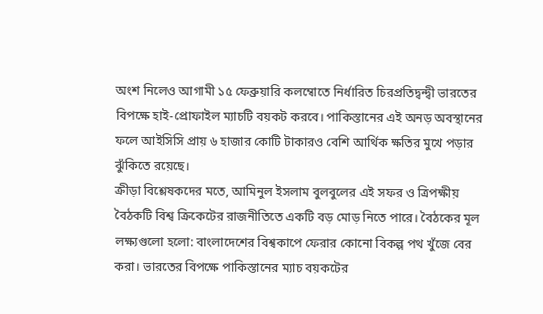অংশ নিলেও আগামী ১৫ ফেব্রুয়ারি কলম্বোতে নির্ধারিত চিরপ্রতিদ্বন্দ্বী ভারতের বিপক্ষে হাই-প্রোফাইল ম্যাচটি বয়কট করবে। পাকিস্তানের এই অনড় অবস্থানের ফলে আইসিসি প্রায় ৬ হাজার কোটি টাকারও বেশি আর্থিক ক্ষতির মুখে পড়ার ঝুঁকিতে রয়েছে।
ক্রীড়া বিশ্লেষকদের মতে, আমিনুল ইসলাম বুলবুলের এই সফর ও ত্রিপক্ষীয় বৈঠকটি বিশ্ব ক্রিকেটের রাজনীতিতে একটি বড় মোড় নিতে পারে। বৈঠকের মূল লক্ষ্যগুলো হলো: বাংলাদেশের বিশ্বকাপে ফেরার কোনো বিকল্প পথ খুঁজে বের করা। ভারতের বিপক্ষে পাকিস্তানের ম্যাচ বয়কটের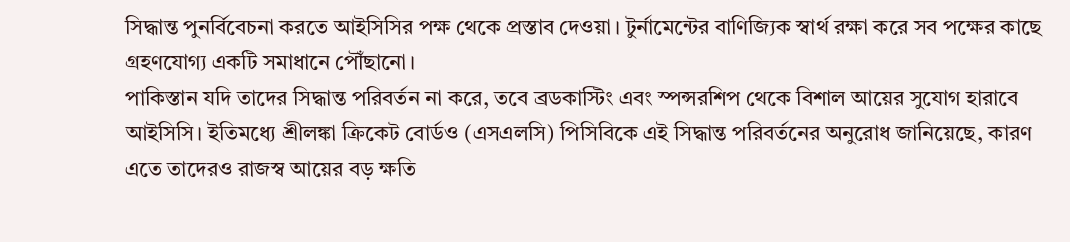সিদ্ধান্ত পুনর্বিবেচনা করতে আইসিসির পক্ষ থেকে প্রস্তাব দেওয়া। টুর্নামেন্টের বাণিজ্যিক স্বার্থ রক্ষা করে সব পক্ষের কাছে গ্রহণযোগ্য একটি সমাধানে পৌঁছানো।
পাকিস্তান যদি তাদের সিদ্ধান্ত পরিবর্তন না করে, তবে ব্রডকাস্টিং এবং স্পন্সরশিপ থেকে বিশাল আয়ের সুযোগ হারাবে আইসিসি। ইতিমধ্যে শ্রীলঙ্কা ক্রিকেট বোর্ডও (এসএলসি) পিসিবিকে এই সিদ্ধান্ত পরিবর্তনের অনুরোধ জানিয়েছে, কারণ এতে তাদেরও রাজস্ব আয়ের বড় ক্ষতি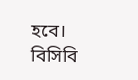হবে।
বিসিবি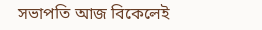সভাপতি আজ বিকেলেই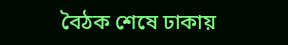বৈঠক শেষে ঢাকায়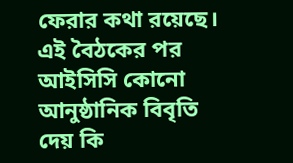ফেরার কথা রয়েছে। এই বৈঠকের পর আইসিসি কোনো আনুষ্ঠানিক বিবৃতি দেয় কি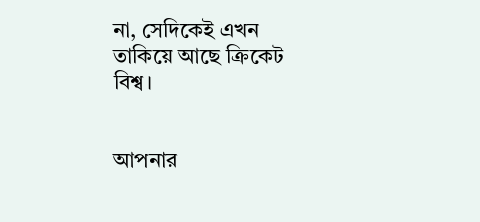না, সেদিকেই এখন তাকিয়ে আছে ক্রিকেট বিশ্ব।


আপনার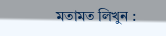মতামত লিখুন :